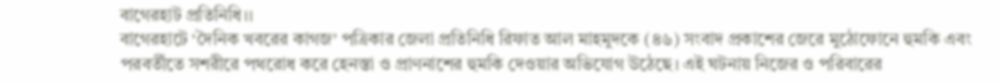বাগেরহাট প্রতিনিধি।।
বাগেরহাটে ‘দৈনিক খবরের কাগজ’ পত্রিকার জেলা প্রতিনিধি রিফাত আল মাহমুদকে (৪৬) সংবাদ প্রকাশের জেরে মুঠোফোনে হুমকি এবং পরবর্তীতে সশরীরে পথরোধ করে হেনস্তা ও প্রাণনাশের হুমকি দেওয়ার অভিযোগ উঠেছে। এই ঘটনায় নিজের ও পরিবারের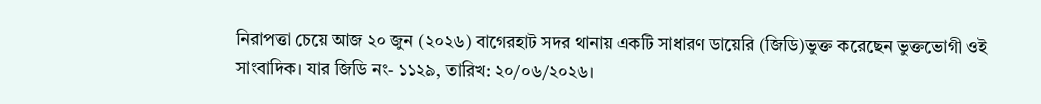নিরাপত্তা চেয়ে আজ ২০ জুন (২০২৬) বাগেরহাট সদর থানায় একটি সাধারণ ডায়েরি (জিডি)ভুক্ত করেছেন ভুক্তভোগী ওই সাংবাদিক। যার জিডি নং- ১১২৯, তারিখ: ২০/০৬/২০২৬।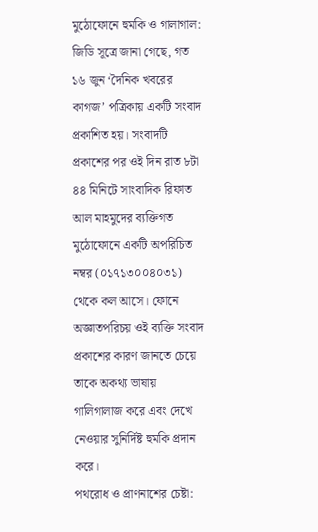মুঠোফোনে হুমকি ও গালাগাল: জিডি সূত্রে জানা গেছে, গত ১৬ জুন ‘দৈনিক খবরের কাগজ’ পত্রিকায় একটি সংবাদ প্রকাশিত হয়। সংবাদটি প্রকাশের পর ওই দিন রাত ৮টা ৪৪ মিনিটে সাংবাদিক রিফাত আল মাহমুদের ব্যক্তিগত মুঠোফোনে একটি অপরিচিত নম্বর (০১৭১৩০০৪০৩১) থেকে কল আসে। ফোনে অজ্ঞাতপরিচয় ওই ব্যক্তি সংবাদ প্রকাশের কারণ জানতে চেয়ে তাকে অকথ্য ভাষায় গালিগালাজ করে এবং দেখে নেওয়ার সুনির্দিষ্ট হুমকি প্রদান করে।
পথরোধ ও প্রাণনাশের চেষ্টা: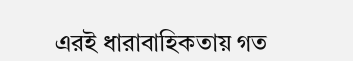এরই ধারাবাহিকতায় গত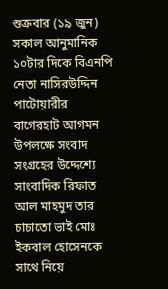শুক্রবার (১৯ জুন) সকাল আনুমানিক ১০টার দিকে বিএনপি নেতা নাসিরউদ্দিন পাটোয়ারীর বাগেরহাট আগমন উপলক্ষে সংবাদ সংগ্রহের উদ্দেশ্যে সাংবাদিক রিফাত আল মাহমুদ তার চাচাতো ভাই মোঃ ইকবাল হোসেনকে সাথে নিয়ে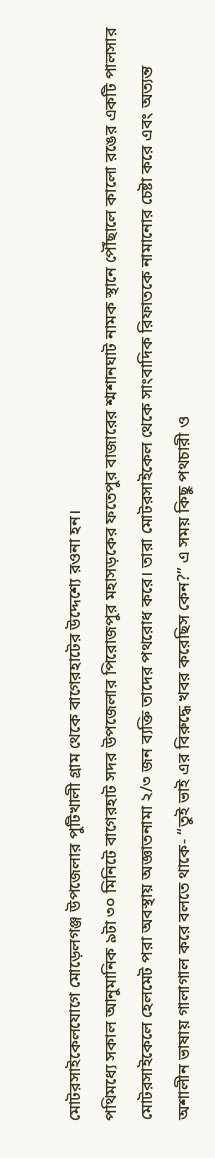মোটরসাইকেলযোগে মোড়েলগঞ্জ উপজেলার পুটিখালী গ্রাম থেকে বাগেরহাটের উদ্দেশ্যে রওনা হন।
পথিমধ্যে সকাল আনুমানিক ৯টা ৩০ মিনিটে বাগেরহাট সদর উপজেলার পিরোজপুর মহাসড়কের ফতেপুর বাজারের শ্মশানঘাট নামক স্থানে পৌঁছালে কালো রঙের একটি পালসার মোটরসাইকেলে হেলমেট পরা অবস্থায় অজ্ঞাতনামা ২/৩ জন ব্যক্তি তাদের পথরোধ করে। তারা মোটরসাইকেল থেকে সাংবাদিক রিফাতকে নামানোর চেষ্টা করে এবং অত্যন্ত অশালীন ভাষায় গালাগাল করে বলতে থাকে- “তুই ভাই এর বিরুদ্ধে খবর করেছিস কেন?” এ সময় কিছু পথচারী ও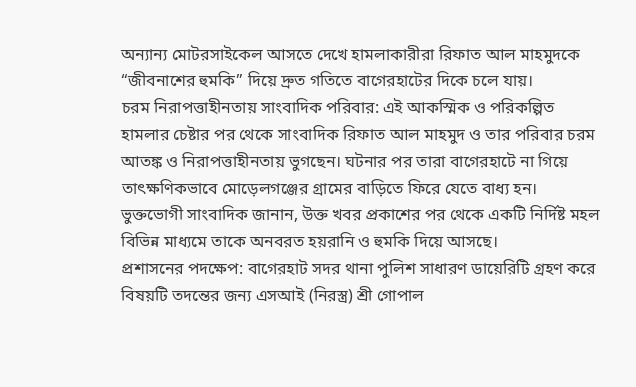অন্যান্য মোটরসাইকেল আসতে দেখে হামলাকারীরা রিফাত আল মাহমুদকে “জীবনাশের হুমকি” দিয়ে দ্রুত গতিতে বাগেরহাটের দিকে চলে যায়।
চরম নিরাপত্তাহীনতায় সাংবাদিক পরিবার: এই আকস্মিক ও পরিকল্পিত হামলার চেষ্টার পর থেকে সাংবাদিক রিফাত আল মাহমুদ ও তার পরিবার চরম আতঙ্ক ও নিরাপত্তাহীনতায় ভুগছেন। ঘটনার পর তারা বাগেরহাটে না গিয়ে তাৎক্ষণিকভাবে মোড়েলগঞ্জের গ্রামের বাড়িতে ফিরে যেতে বাধ্য হন। ভুক্তভোগী সাংবাদিক জানান, উক্ত খবর প্রকাশের পর থেকে একটি নির্দিষ্ট মহল বিভিন্ন মাধ্যমে তাকে অনবরত হয়রানি ও হুমকি দিয়ে আসছে।
প্রশাসনের পদক্ষেপ: বাগেরহাট সদর থানা পুলিশ সাধারণ ডায়েরিটি গ্রহণ করে বিষয়টি তদন্তের জন্য এসআই (নিরস্ত্র) শ্রী গোপাল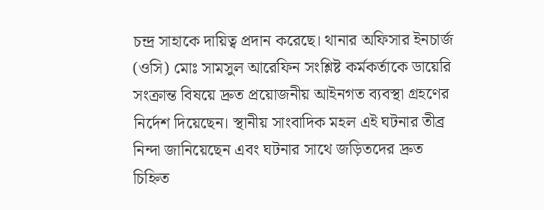চন্দ্র সাহাকে দায়িত্ব প্রদান করেছে। থানার অফিসার ইনচার্জ (ওসি) মোঃ সামসুল আরেফিন সংশ্লিষ্ট কর্মকর্তাকে ডায়েরি সংক্রান্ত বিষয়ে দ্রুত প্রয়োজনীয় আইনগত ব্যবস্থা গ্রহণের নির্দেশ দিয়েছেন। স্থানীয় সাংবাদিক মহল এই ঘটনার তীব্র নিন্দা জানিয়েছেন এবং ঘটনার সাথে জড়িতদের দ্রুত চিহ্নিত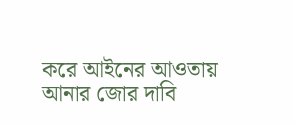করে আইনের আওতায় আনার জোর দাবি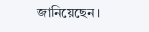জানিয়েছেন।